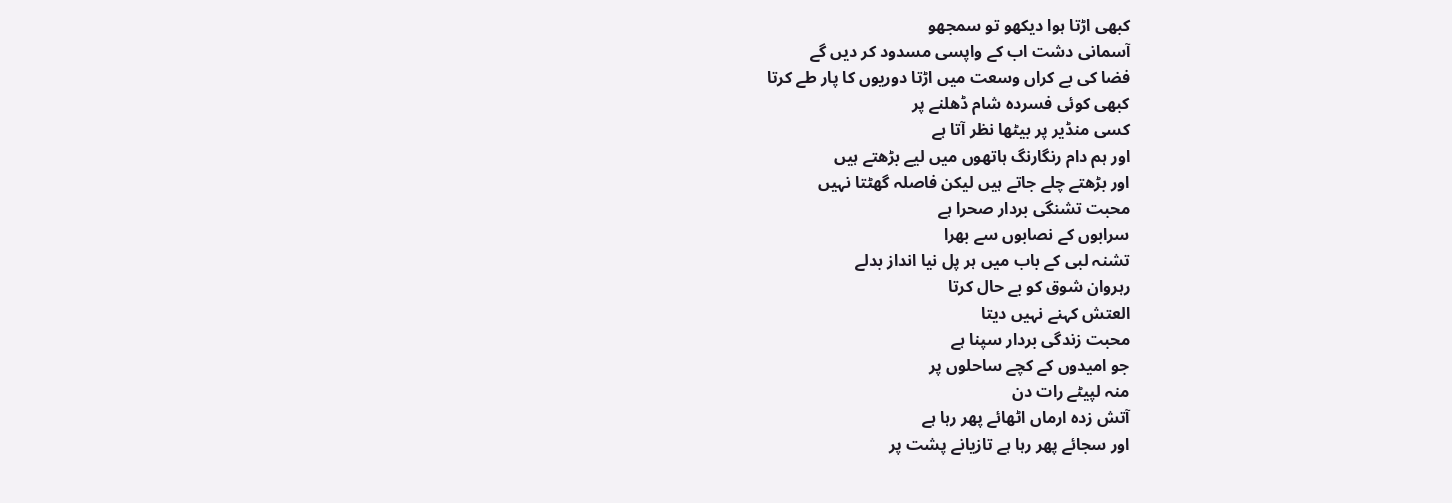کبھی اڑتا ہوا دیکھو تو سمجھو
آسمانی دشت اب کے واپسی مسدود کر دیں گے
فضا کی بے کراں وسعت میں اڑتا دوریوں کا پار طے کرتا
کبھی کوئی فسردہ شام ڈھلنے پر
کسی منڈیر پر بیٹھا نظر آتا ہے
اور ہم دام رنگارنگ ہاتھوں میں لیے بڑھتے ہیں
اور بڑھتے چلے جاتے ہیں لیکن فاصلہ گھٹتا نہیں
محبت تشنگی بردار صحرا ہے
سرابوں کے نصابوں سے بھرا
تشنہ لبی کے باب میں ہر پل نیا انداز بدلے
رہروان شوق کو بے حال کرتا
العتش کہنے نہیں دیتا
محبت زندگی بردار سپنا ہے
جو امیدوں کے کچے ساحلوں پر
منہ لپیٹے رات دن
آتش زدہ ارماں اٹھائے پھر رہا ہے
اور سجائے پھر رہا ہے تازیانے پشت پر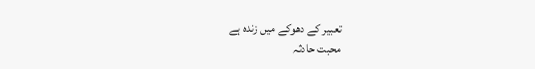تعبیر کے دھوکے میں زندہ ہے
محبت حادثہ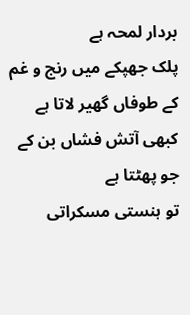بردار لمحہ ہے
پلک جھپکے میں رنج و غم کے طوفاں گھیر لاتا ہے
کبھی آتش فشاں بن کے جو پھٹتا ہے
تو ہنستی مسکراتی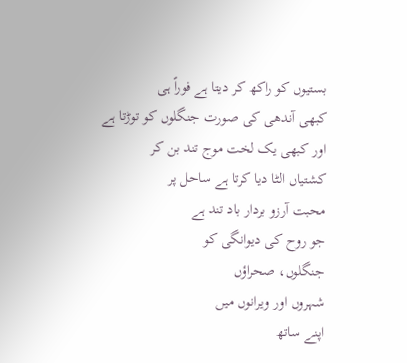بستیوں کو راکھ کر دیتا ہے فوراً ہی
کبھی آندھی کی صورت جنگلوں کو توڑتا ہے
اور کبھی یک لخت موج تند بن کر
کشتیاں الٹا دیا کرتا ہے ساحل پر
محبت آرزو بردار باد تند ہے
جو روح کی دیوانگی کو
جنگلوں، صحراؤں
شہروں اور ویرانوں میں
اپنے ساتھ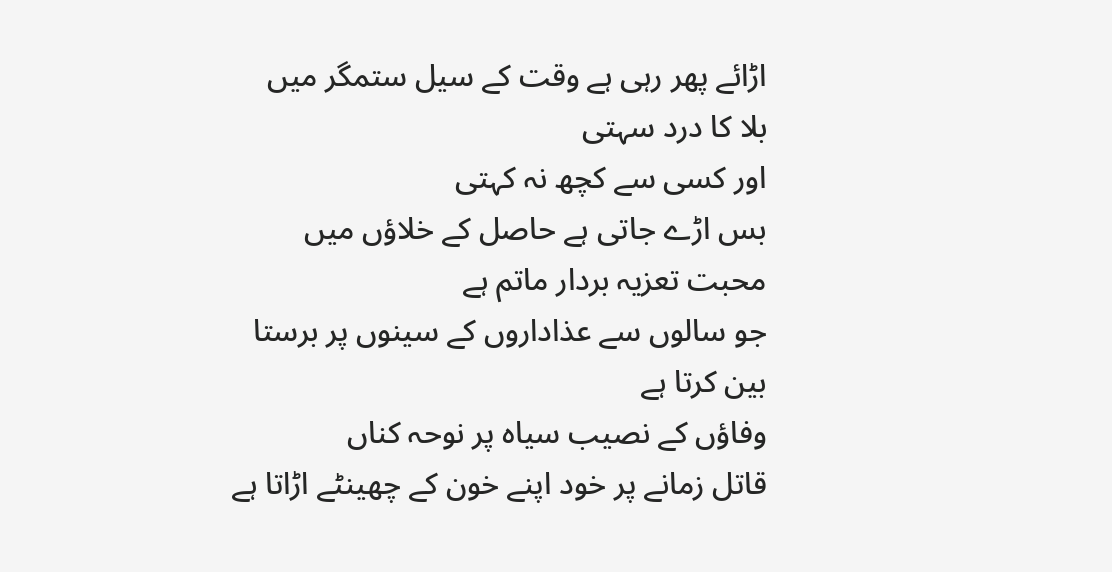اڑائے پھر رہی ہے وقت کے سیل ستمگر میں
بلا کا درد سہتی
اور کسی سے کچھ نہ کہتی
بس اڑے جاتی ہے حاصل کے خلاؤں میں
محبت تعزیہ بردار ماتم ہے
جو سالوں سے عذاداروں کے سینوں پر برستا
بین کرتا ہے
وفاؤں کے نصیب سیاہ پر نوحہ کناں
قاتل زمانے پر خود اپنے خون کے چھینٹے اڑاتا ہے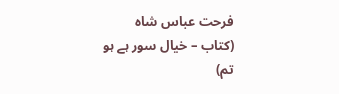فرحت عباس شاہ
(کتاب – خیال سور ہے ہو تم)